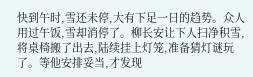快到午时,雪还未停,大有下足一日的趋势。众人用过午饭,雪却消停了。柳长安让下人扫净积雪,将桌椅搬了出去,陆续挂上灯笼,准备猜灯谜玩了。等他安排妥当,才发现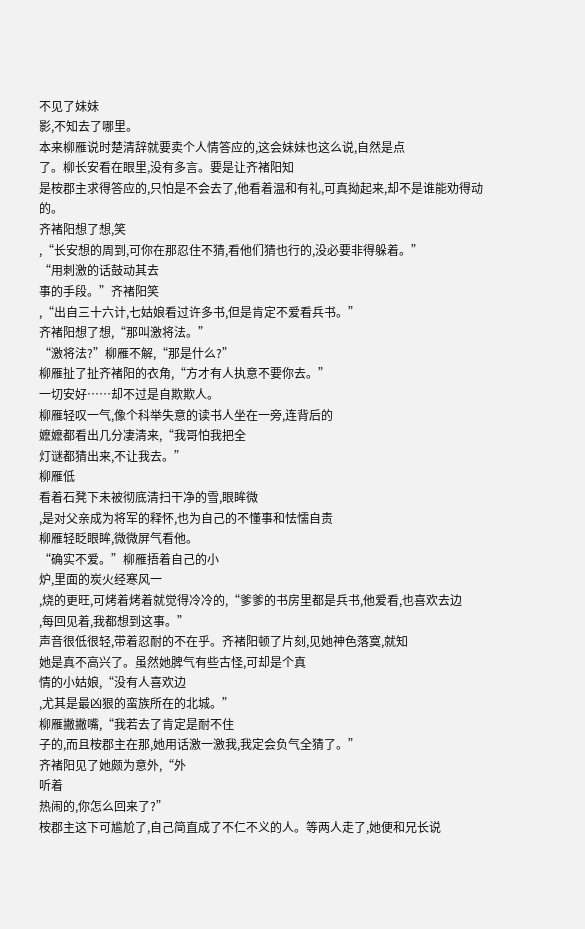不见了妹妹
影,不知去了哪里。
本来柳雁说时楚清辞就要卖个人情答应的,这会妹妹也这么说,自然是点
了。柳长安看在眼里,没有多言。要是让齐褚阳知
是桉郡主求得答应的,只怕是不会去了,他看着温和有礼,可真拗起来,却不是谁能劝得动的。
齐褚阳想了想,笑
,“长安想的周到,可你在那忍住不猜,看他们猜也行的,没必要非得躲着。”
“用刺激的话鼓动其去
事的手段。”齐褚阳笑
,“出自三十六计,七姑娘看过许多书,但是肯定不爱看兵书。”
齐褚阳想了想,“那叫激将法。”
“激将法?”柳雁不解,“那是什么?”
柳雁扯了扯齐褚阳的衣角,“方才有人执意不要你去。”
一切安好……却不过是自欺欺人。
柳雁轻叹一气,像个科举失意的读书人坐在一旁,连背后的
嬷嬷都看出几分凄清来,“我哥怕我把全
灯谜都猜出来,不让我去。”
柳雁低
看着石凳下未被彻底清扫干净的雪,眼眸微
,是对父亲成为将军的释怀,也为自己的不懂事和怯懦自责
柳雁轻眨眼眸,微微屏气看他。
“确实不爱。”柳雁捂着自己的小
炉,里面的炭火经寒风一
,烧的更旺,可烤着烤着就觉得冷冷的,“爹爹的书房里都是兵书,他爱看,也喜欢去边
,每回见着,我都想到这事。”
声音很低很轻,带着忍耐的不在乎。齐褚阳顿了片刻,见她神色落寞,就知
她是真不高兴了。虽然她脾气有些古怪,可却是个真
情的小姑娘,“没有人喜欢边
,尤其是最凶狠的蛮族所在的北城。”
柳雁撇撇嘴,“我若去了肯定是耐不住
子的,而且桉郡主在那,她用话激一激我,我定会负气全猜了。”
齐褚阳见了她颇为意外,“外
听着
热闹的,你怎么回来了?”
桉郡主这下可尴尬了,自己简直成了不仁不义的人。等两人走了,她便和兄长说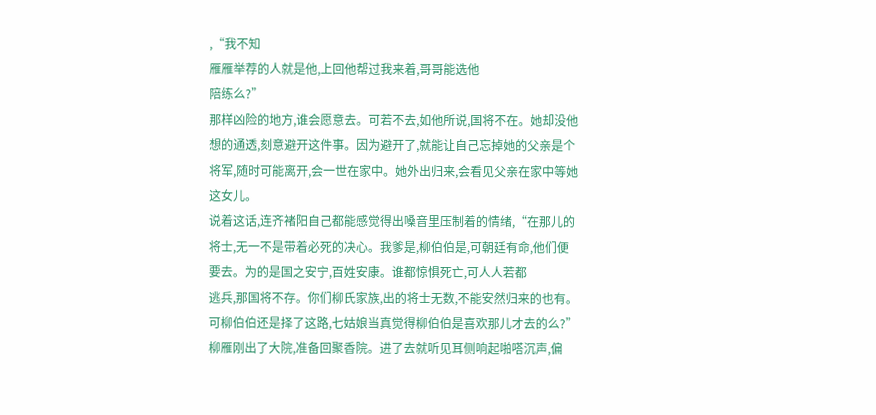,“我不知
雁雁举荐的人就是他,上回他帮过我来着,哥哥能选他
陪练么?”
那样凶险的地方,谁会愿意去。可若不去,如他所说,国将不在。她却没他想的通透,刻意避开这件事。因为避开了,就能让自己忘掉她的父亲是个将军,随时可能离开,会一世在家中。她外出归来,会看见父亲在家中等她这女儿。
说着这话,连齐褚阳自己都能感觉得出嗓音里压制着的情绪,“在那儿的将士,无一不是带着必死的决心。我爹是,柳伯伯是,可朝廷有命,他们便要去。为的是国之安宁,百姓安康。谁都惊惧死亡,可人人若都
逃兵,那国将不存。你们柳氏家族,出的将士无数,不能安然归来的也有。可柳伯伯还是择了这路,七姑娘当真觉得柳伯伯是喜欢那儿才去的么?”
柳雁刚出了大院,准备回聚香院。进了去就听见耳侧响起啪嗒沉声,偏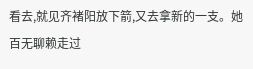看去,就见齐褚阳放下箭,又去拿新的一支。她百无聊赖走过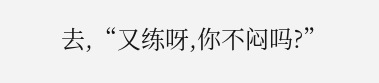去,“又练呀,你不闷吗?”